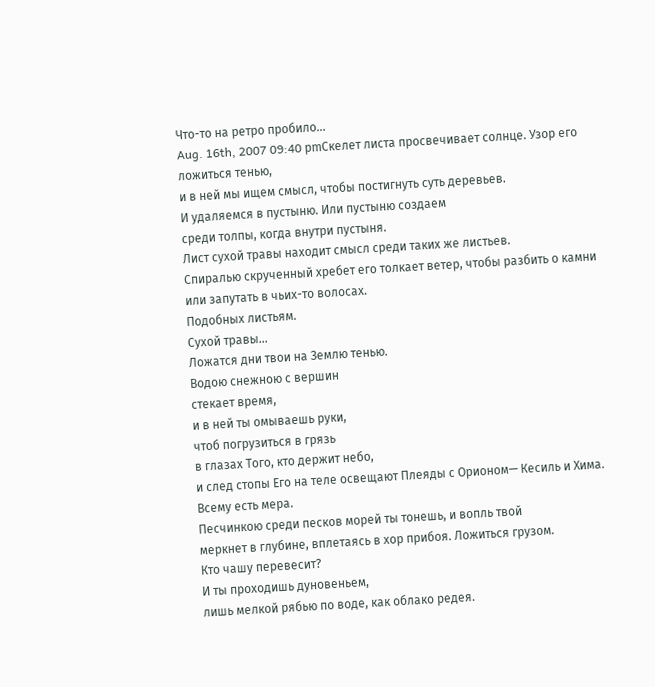Что-то на ретро пробило...
Aug. 16th, 2007 09:40 pmСкелет листа просвечивает солнце. Узор его ложиться тенью,
и в ней мы ищем смысл, чтобы постигнуть суть деревьев.
И удаляемся в пустыню. Или пустыню создаем
среди толпы, когда внутри пустыня.
Лист сухой травы находит смысл среди таких же листьев.
Спиралью скрученный хребет его толкает ветер, чтобы разбить о камни
или запутать в чьих-то волосах.
Подобных листьям.
Сухой травы…
Ложатся дни твои на Землю тенью.
Водою снежною с вершин
стекает время,
и в ней ты омываешь руки,
чтоб погрузиться в грязь
в глазах Того, кто держит небо,
и след стопы Его на теле освещают Плеяды с Орионом— Кесиль и Хима.
Всему есть мера.
Песчинкою среди песков морей ты тонешь, и вопль твой
меркнет в глубине, вплетаясь в хор прибоя. Ложиться грузом.
Кто чашу перевесит?
И ты проходишь дуновеньем,
лишь мелкой рябью по воде, как облако редея.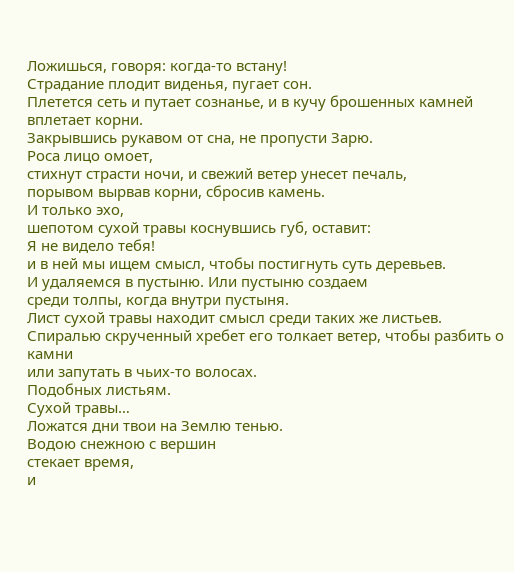Ложишься, говоря: когда-то встану!
Страдание плодит виденья, пугает сон.
Плетется сеть и путает сознанье, и в кучу брошенных камней вплетает корни.
Закрывшись рукавом от сна, не пропусти Зарю.
Роса лицо омоет,
стихнут страсти ночи, и свежий ветер унесет печаль,
порывом вырвав корни, сбросив камень.
И только эхо,
шепотом сухой травы коснувшись губ, оставит:
Я не видело тебя!
и в ней мы ищем смысл, чтобы постигнуть суть деревьев.
И удаляемся в пустыню. Или пустыню создаем
среди толпы, когда внутри пустыня.
Лист сухой травы находит смысл среди таких же листьев.
Спиралью скрученный хребет его толкает ветер, чтобы разбить о камни
или запутать в чьих-то волосах.
Подобных листьям.
Сухой травы…
Ложатся дни твои на Землю тенью.
Водою снежною с вершин
стекает время,
и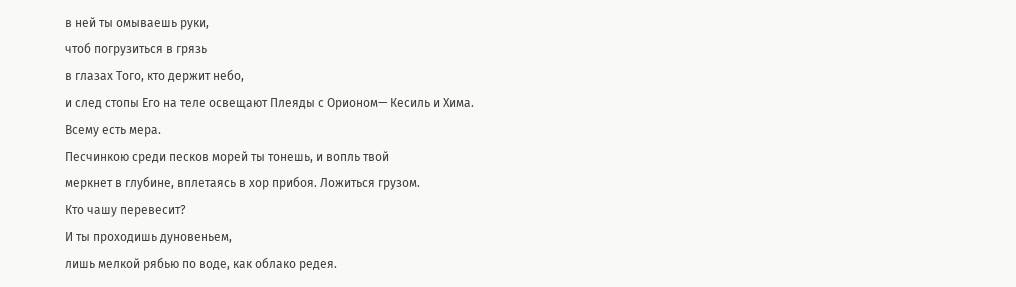в ней ты омываешь руки,
чтоб погрузиться в грязь
в глазах Того, кто держит небо,
и след стопы Его на теле освещают Плеяды с Орионом— Кесиль и Хима.
Всему есть мера.
Песчинкою среди песков морей ты тонешь, и вопль твой
меркнет в глубине, вплетаясь в хор прибоя. Ложиться грузом.
Кто чашу перевесит?
И ты проходишь дуновеньем,
лишь мелкой рябью по воде, как облако редея.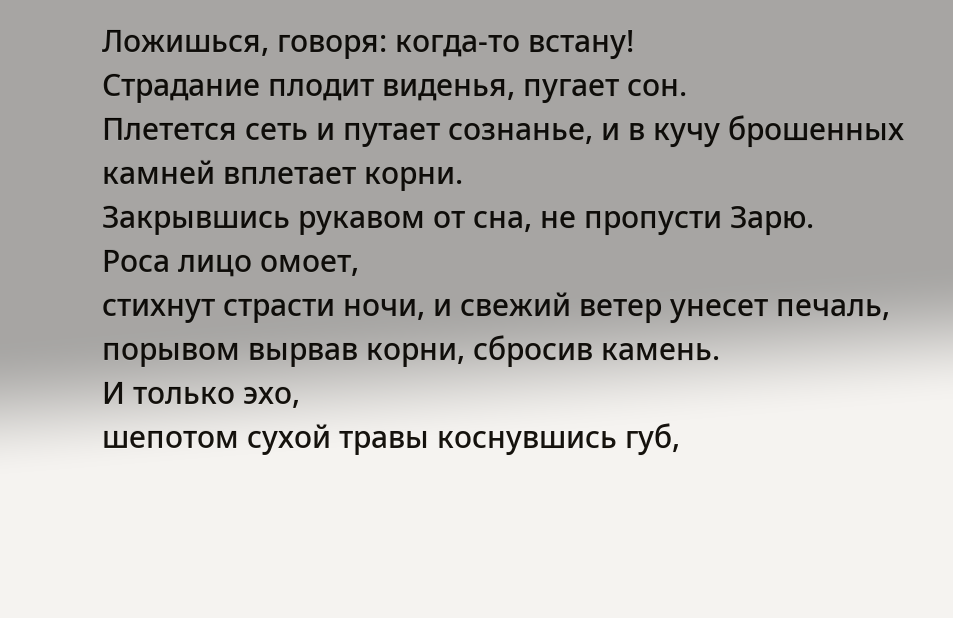Ложишься, говоря: когда-то встану!
Страдание плодит виденья, пугает сон.
Плетется сеть и путает сознанье, и в кучу брошенных камней вплетает корни.
Закрывшись рукавом от сна, не пропусти Зарю.
Роса лицо омоет,
стихнут страсти ночи, и свежий ветер унесет печаль,
порывом вырвав корни, сбросив камень.
И только эхо,
шепотом сухой травы коснувшись губ,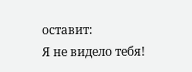оставит:
Я не видело тебя!